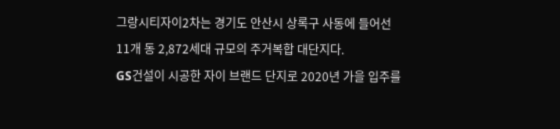그랑시티자이2차는 경기도 안산시 상록구 사동에 들어선 11개 동 2,872세대 규모의 주거복합 대단지다.
GS건설이 시공한 자이 브랜드 단지로 2020년 가을 입주를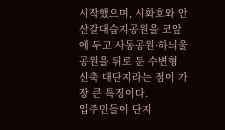시작했으며, 시화호와 안산갈대습지공원을 코앞에 두고 사동공원·하늬울공원을 뒤로 둔 수변형 신축 대단지라는 점이 가장 큰 특징이다.
입주민들이 단지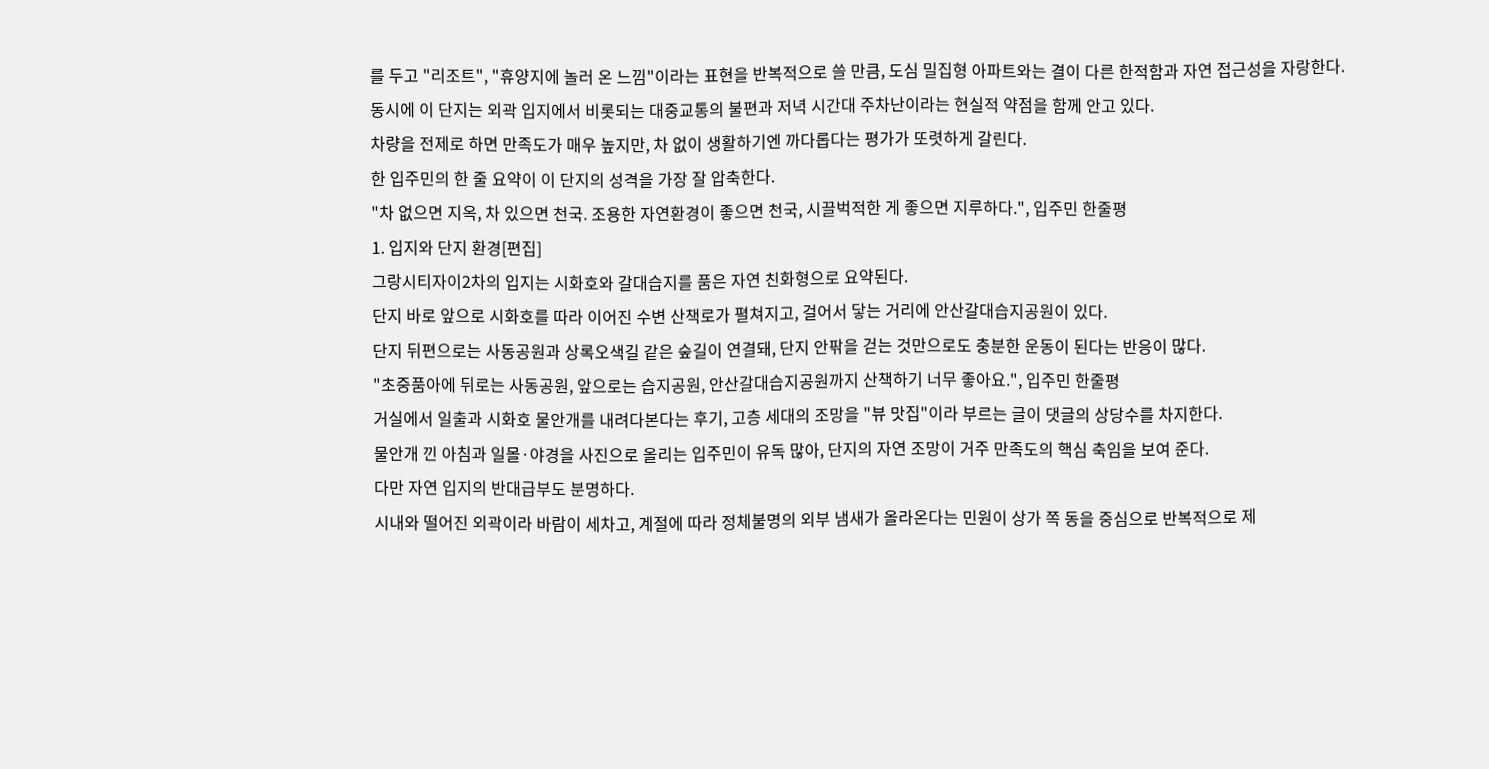를 두고 "리조트", "휴양지에 놀러 온 느낌"이라는 표현을 반복적으로 쓸 만큼, 도심 밀집형 아파트와는 결이 다른 한적함과 자연 접근성을 자랑한다.
동시에 이 단지는 외곽 입지에서 비롯되는 대중교통의 불편과 저녁 시간대 주차난이라는 현실적 약점을 함께 안고 있다.
차량을 전제로 하면 만족도가 매우 높지만, 차 없이 생활하기엔 까다롭다는 평가가 또렷하게 갈린다.
한 입주민의 한 줄 요약이 이 단지의 성격을 가장 잘 압축한다.
"차 없으면 지옥, 차 있으면 천국. 조용한 자연환경이 좋으면 천국, 시끌벅적한 게 좋으면 지루하다.", 입주민 한줄평
1. 입지와 단지 환경[편집]
그랑시티자이2차의 입지는 시화호와 갈대습지를 품은 자연 친화형으로 요약된다.
단지 바로 앞으로 시화호를 따라 이어진 수변 산책로가 펼쳐지고, 걸어서 닿는 거리에 안산갈대습지공원이 있다.
단지 뒤편으로는 사동공원과 상록오색길 같은 숲길이 연결돼, 단지 안팎을 걷는 것만으로도 충분한 운동이 된다는 반응이 많다.
"초중품아에 뒤로는 사동공원, 앞으로는 습지공원, 안산갈대습지공원까지 산책하기 너무 좋아요.", 입주민 한줄평
거실에서 일출과 시화호 물안개를 내려다본다는 후기, 고층 세대의 조망을 "뷰 맛집"이라 부르는 글이 댓글의 상당수를 차지한다.
물안개 낀 아침과 일몰·야경을 사진으로 올리는 입주민이 유독 많아, 단지의 자연 조망이 거주 만족도의 핵심 축임을 보여 준다.
다만 자연 입지의 반대급부도 분명하다.
시내와 떨어진 외곽이라 바람이 세차고, 계절에 따라 정체불명의 외부 냄새가 올라온다는 민원이 상가 쪽 동을 중심으로 반복적으로 제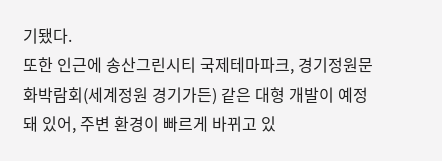기됐다.
또한 인근에 송산그린시티 국제테마파크, 경기정원문화박람회(세계정원 경기가든) 같은 대형 개발이 예정돼 있어, 주변 환경이 빠르게 바뀌고 있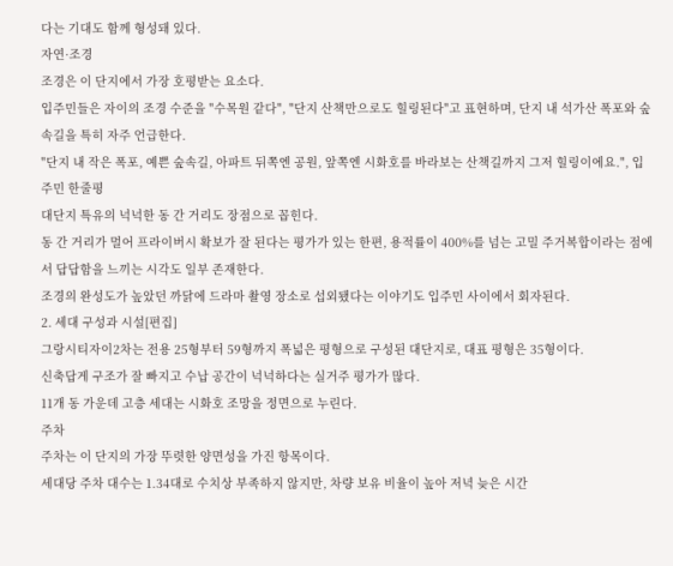다는 기대도 함께 형성돼 있다.
자연·조경
조경은 이 단지에서 가장 호평받는 요소다.
입주민들은 자이의 조경 수준을 "수목원 같다", "단지 산책만으로도 힐링된다"고 표현하며, 단지 내 석가산 폭포와 숲속길을 특히 자주 언급한다.
"단지 내 작은 폭포, 예쁜 숲속길, 아파트 뒤쪽엔 공원, 앞쪽엔 시화호를 바라보는 산책길까지 그저 힐링이에요.", 입주민 한줄평
대단지 특유의 넉넉한 동 간 거리도 장점으로 꼽힌다.
동 간 거리가 멀어 프라이버시 확보가 잘 된다는 평가가 있는 한편, 용적률이 400%를 넘는 고밀 주거복합이라는 점에서 답답함을 느끼는 시각도 일부 존재한다.
조경의 완성도가 높았던 까닭에 드라마 촬영 장소로 섭외됐다는 이야기도 입주민 사이에서 회자된다.
2. 세대 구성과 시설[편집]
그랑시티자이2차는 전용 25형부터 59형까지 폭넓은 평형으로 구성된 대단지로, 대표 평형은 35형이다.
신축답게 구조가 잘 빠지고 수납 공간이 넉넉하다는 실거주 평가가 많다.
11개 동 가운데 고층 세대는 시화호 조망을 정면으로 누린다.
주차
주차는 이 단지의 가장 뚜렷한 양면성을 가진 항목이다.
세대당 주차 대수는 1.34대로 수치상 부족하지 않지만, 차량 보유 비율이 높아 저녁 늦은 시간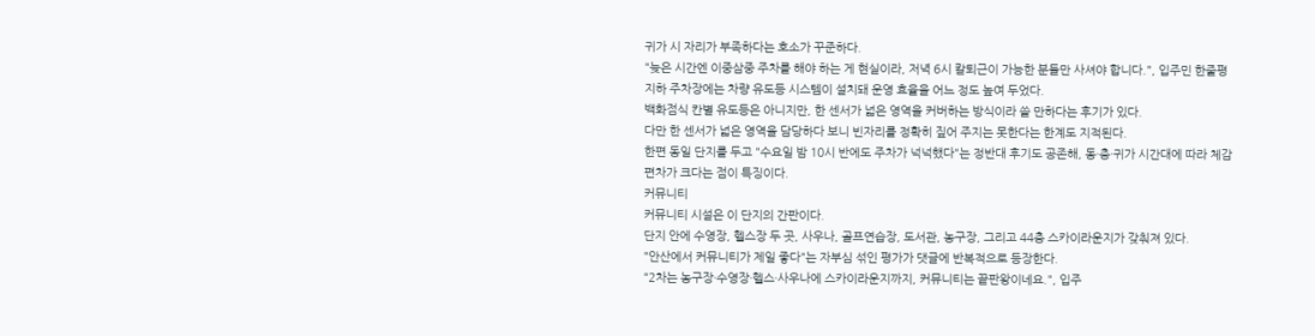귀가 시 자리가 부족하다는 호소가 꾸준하다.
"늦은 시간엔 이중삼중 주차를 해야 하는 게 현실이라, 저녁 6시 칼퇴근이 가능한 분들만 사셔야 합니다.", 입주민 한줄평
지하 주차장에는 차량 유도등 시스템이 설치돼 운영 효율을 어느 정도 높여 두었다.
백화점식 칸별 유도등은 아니지만, 한 센서가 넓은 영역을 커버하는 방식이라 쓸 만하다는 후기가 있다.
다만 한 센서가 넓은 영역을 담당하다 보니 빈자리를 정확히 짚어 주지는 못한다는 한계도 지적된다.
한편 동일 단지를 두고 "수요일 밤 10시 반에도 주차가 넉넉했다"는 정반대 후기도 공존해, 동·층·귀가 시간대에 따라 체감 편차가 크다는 점이 특징이다.
커뮤니티
커뮤니티 시설은 이 단지의 간판이다.
단지 안에 수영장, 헬스장 두 곳, 사우나, 골프연습장, 도서관, 농구장, 그리고 44층 스카이라운지가 갖춰져 있다.
"안산에서 커뮤니티가 제일 좋다"는 자부심 섞인 평가가 댓글에 반복적으로 등장한다.
"2차는 농구장·수영장·헬스·사우나에 스카이라운지까지, 커뮤니티는 끝판왕이네요.", 입주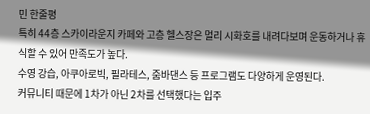민 한줄평
특히 44층 스카이라운지 카페와 고층 헬스장은 멀리 시화호를 내려다보며 운동하거나 휴식할 수 있어 만족도가 높다.
수영 강습, 아쿠아로빅, 필라테스, 줌바댄스 등 프로그램도 다양하게 운영된다.
커뮤니티 때문에 1차가 아닌 2차를 선택했다는 입주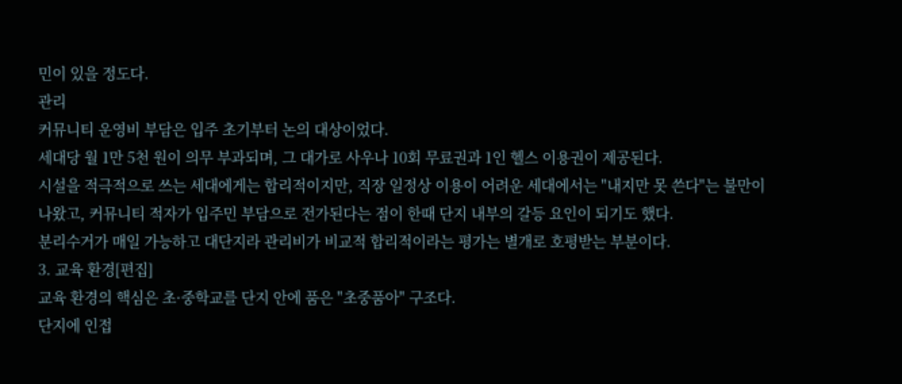민이 있을 정도다.
관리
커뮤니티 운영비 부담은 입주 초기부터 논의 대상이었다.
세대당 월 1만 5천 원이 의무 부과되며, 그 대가로 사우나 10회 무료권과 1인 헬스 이용권이 제공된다.
시설을 적극적으로 쓰는 세대에게는 합리적이지만, 직장 일정상 이용이 어려운 세대에서는 "내지만 못 쓴다"는 불만이 나왔고, 커뮤니티 적자가 입주민 부담으로 전가된다는 점이 한때 단지 내부의 갈등 요인이 되기도 했다.
분리수거가 매일 가능하고 대단지라 관리비가 비교적 합리적이라는 평가는 별개로 호평받는 부분이다.
3. 교육 환경[편집]
교육 환경의 핵심은 초·중학교를 단지 안에 품은 "초중품아" 구조다.
단지에 인접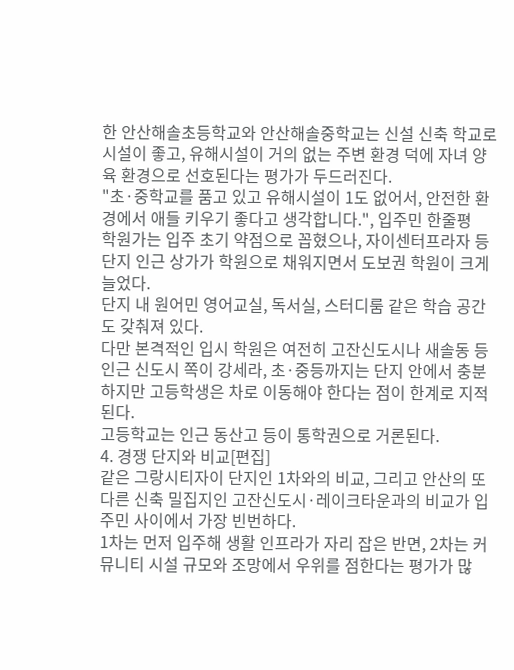한 안산해솔초등학교와 안산해솔중학교는 신설 신축 학교로 시설이 좋고, 유해시설이 거의 없는 주변 환경 덕에 자녀 양육 환경으로 선호된다는 평가가 두드러진다.
"초·중학교를 품고 있고 유해시설이 1도 없어서, 안전한 환경에서 애들 키우기 좋다고 생각합니다.", 입주민 한줄평
학원가는 입주 초기 약점으로 꼽혔으나, 자이센터프라자 등 단지 인근 상가가 학원으로 채워지면서 도보권 학원이 크게 늘었다.
단지 내 원어민 영어교실, 독서실, 스터디룸 같은 학습 공간도 갖춰져 있다.
다만 본격적인 입시 학원은 여전히 고잔신도시나 새솔동 등 인근 신도시 쪽이 강세라, 초·중등까지는 단지 안에서 충분하지만 고등학생은 차로 이동해야 한다는 점이 한계로 지적된다.
고등학교는 인근 동산고 등이 통학권으로 거론된다.
4. 경쟁 단지와 비교[편집]
같은 그랑시티자이 단지인 1차와의 비교, 그리고 안산의 또 다른 신축 밀집지인 고잔신도시·레이크타운과의 비교가 입주민 사이에서 가장 빈번하다.
1차는 먼저 입주해 생활 인프라가 자리 잡은 반면, 2차는 커뮤니티 시설 규모와 조망에서 우위를 점한다는 평가가 많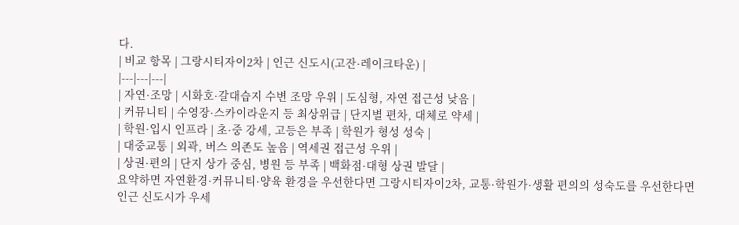다.
| 비교 항목 | 그랑시티자이2차 | 인근 신도시(고잔·레이크타운) |
|---|---|---|
| 자연·조망 | 시화호·갈대습지 수변 조망 우위 | 도심형, 자연 접근성 낮음 |
| 커뮤니티 | 수영장·스카이라운지 등 최상위급 | 단지별 편차, 대체로 약세 |
| 학원·입시 인프라 | 초·중 강세, 고등은 부족 | 학원가 형성 성숙 |
| 대중교통 | 외곽, 버스 의존도 높음 | 역세권 접근성 우위 |
| 상권·편의 | 단지 상가 중심, 병원 등 부족 | 백화점·대형 상권 발달 |
요약하면 자연환경·커뮤니티·양육 환경을 우선한다면 그랑시티자이2차, 교통·학원가·생활 편의의 성숙도를 우선한다면 인근 신도시가 우세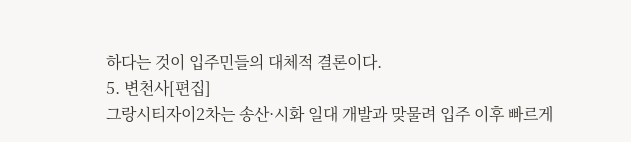하다는 것이 입주민들의 대체적 결론이다.
5. 변천사[편집]
그랑시티자이2차는 송산·시화 일대 개발과 맞물려 입주 이후 빠르게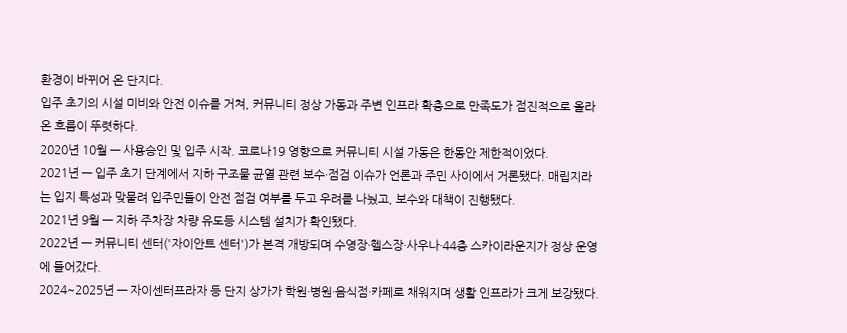환경이 바뀌어 온 단지다.
입주 초기의 시설 미비와 안전 이슈를 거쳐, 커뮤니티 정상 가동과 주변 인프라 확충으로 만족도가 점진적으로 올라온 흐름이 뚜렷하다.
2020년 10월 — 사용승인 및 입주 시작. 코로나19 영향으로 커뮤니티 시설 가동은 한동안 제한적이었다.
2021년 — 입주 초기 단계에서 지하 구조물 균열 관련 보수·점검 이슈가 언론과 주민 사이에서 거론됐다. 매립지라는 입지 특성과 맞물려 입주민들이 안전 점검 여부를 두고 우려를 나눴고, 보수와 대책이 진행됐다.
2021년 9월 — 지하 주차장 차량 유도등 시스템 설치가 확인됐다.
2022년 — 커뮤니티 센터('자이안트 센터')가 본격 개방되며 수영장·헬스장·사우나·44층 스카이라운지가 정상 운영에 들어갔다.
2024~2025년 — 자이센터프라자 등 단지 상가가 학원·병원·음식점·카페로 채워지며 생활 인프라가 크게 보강됐다.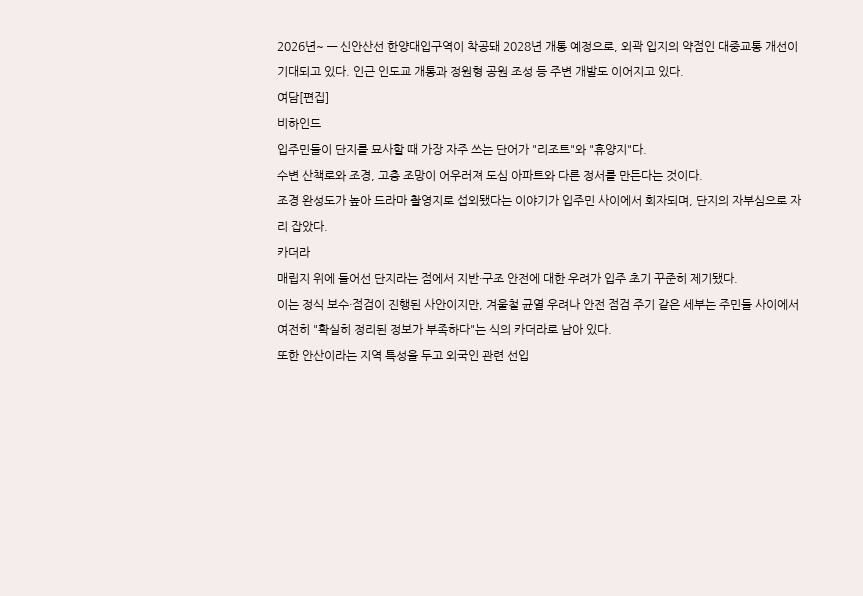2026년~ — 신안산선 한양대입구역이 착공돼 2028년 개통 예정으로, 외곽 입지의 약점인 대중교통 개선이 기대되고 있다. 인근 인도교 개통과 정원형 공원 조성 등 주변 개발도 이어지고 있다.
여담[편집]
비하인드
입주민들이 단지를 묘사할 때 가장 자주 쓰는 단어가 "리조트"와 "휴양지"다.
수변 산책로와 조경, 고층 조망이 어우러져 도심 아파트와 다른 정서를 만든다는 것이다.
조경 완성도가 높아 드라마 촬영지로 섭외됐다는 이야기가 입주민 사이에서 회자되며, 단지의 자부심으로 자리 잡았다.
카더라
매립지 위에 들어선 단지라는 점에서 지반·구조 안전에 대한 우려가 입주 초기 꾸준히 제기됐다.
이는 정식 보수·점검이 진행된 사안이지만, 겨울철 균열 우려나 안전 점검 주기 같은 세부는 주민들 사이에서 여전히 "확실히 정리된 정보가 부족하다"는 식의 카더라로 남아 있다.
또한 안산이라는 지역 특성을 두고 외국인 관련 선입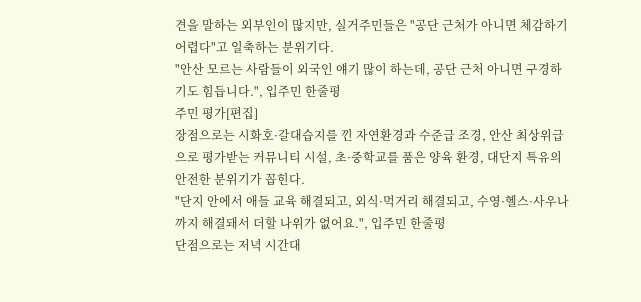견을 말하는 외부인이 많지만, 실거주민들은 "공단 근처가 아니면 체감하기 어렵다"고 일축하는 분위기다.
"안산 모르는 사람들이 외국인 얘기 많이 하는데, 공단 근처 아니면 구경하기도 힘듭니다.", 입주민 한줄평
주민 평가[편집]
장점으로는 시화호·갈대습지를 낀 자연환경과 수준급 조경, 안산 최상위급으로 평가받는 커뮤니티 시설, 초·중학교를 품은 양육 환경, 대단지 특유의 안전한 분위기가 꼽힌다.
"단지 안에서 애들 교육 해결되고, 외식·먹거리 해결되고, 수영·헬스·사우나까지 해결돼서 더할 나위가 없어요.", 입주민 한줄평
단점으로는 저녁 시간대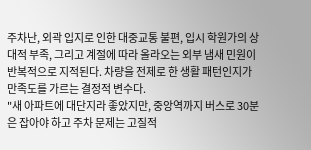주차난, 외곽 입지로 인한 대중교통 불편, 입시 학원가의 상대적 부족, 그리고 계절에 따라 올라오는 외부 냄새 민원이 반복적으로 지적된다. 차량을 전제로 한 생활 패턴인지가 만족도를 가르는 결정적 변수다.
"새 아파트에 대단지라 좋았지만, 중앙역까지 버스로 30분은 잡아야 하고 주차 문제는 고질적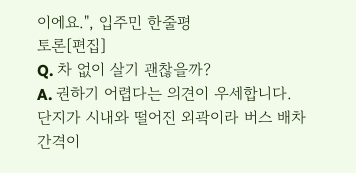이에요.", 입주민 한줄평
토론[편집]
Q. 차 없이 살기 괜찮을까?
A. 권하기 어렵다는 의견이 우세합니다.
단지가 시내와 떨어진 외곽이라 버스 배차 간격이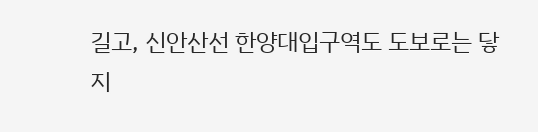길고, 신안산선 한양대입구역도 도보로는 닿지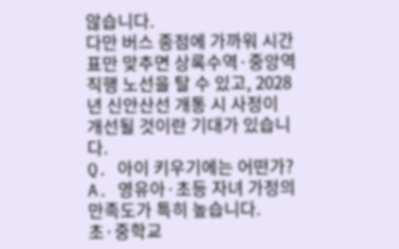않습니다.
다만 버스 종점에 가까워 시간표만 맞추면 상록수역·중앙역 직행 노선을 탈 수 있고, 2028년 신안산선 개통 시 사정이 개선될 것이란 기대가 있습니다.
Q. 아이 키우기에는 어떤가?
A. 영유아·초등 자녀 가정의 만족도가 특히 높습니다.
초·중학교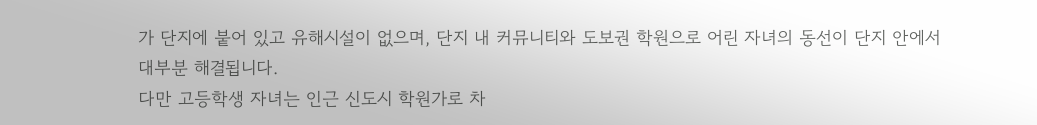가 단지에 붙어 있고 유해시설이 없으며, 단지 내 커뮤니티와 도보권 학원으로 어린 자녀의 동선이 단지 안에서 대부분 해결됩니다.
다만 고등학생 자녀는 인근 신도시 학원가로 차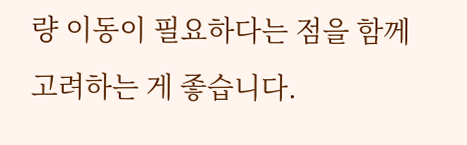량 이동이 필요하다는 점을 함께 고려하는 게 좋습니다.